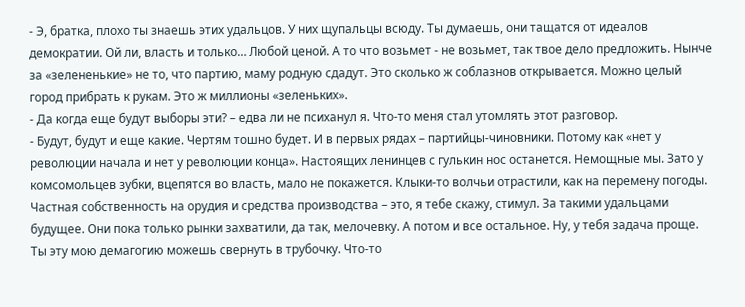- Э, братка, плохо ты знаешь этих удальцов. У них щупальцы всюду. Ты думаешь, они тащатся от идеалов демократии. Ой ли, власть и только… Любой ценой. А то что возьмет - не возьмет, так твое дело предложить. Нынче за «зелененькие» не то, что партию, маму родную сдадут. Это сколько ж соблазнов открывается. Можно целый город прибрать к рукам. Это ж миллионы «зеленьких».
- Да когда еще будут выборы эти? – едва ли не психанул я. Что-то меня стал утомлять этот разговор.
- Будут, будут и еще какие. Чертям тошно будет. И в первых рядах – партийцы-чиновники. Потому как «нет у революции начала и нет у революции конца». Настоящих ленинцев с гулькин нос останется. Немощные мы. Зато у комсомольцев зубки, вцепятся во власть, мало не покажется. Клыки-то волчьи отрастили, как на перемену погоды. Частная собственность на орудия и средства производства – это, я тебе скажу, стимул. За такими удальцами будущее. Они пока только рынки захватили, да так, мелочевку. А потом и все остальное. Ну, у тебя задача проще. Ты эту мою демагогию можешь свернуть в трубочку. Что-то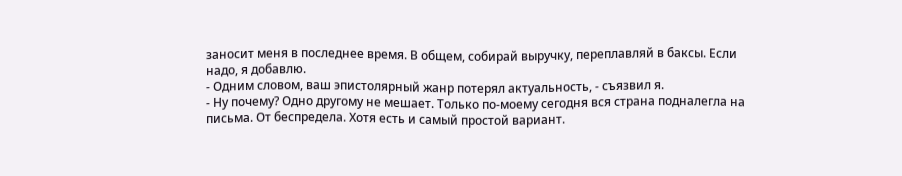заносит меня в последнее время. В общем, собирай выручку, переплавляй в баксы. Если надо, я добавлю.
- Одним словом, ваш эпистолярный жанр потерял актуальность, - съязвил я.
- Ну почему? Одно другому не мешает. Только по-моему сегодня вся страна подналегла на письма. От беспредела. Хотя есть и самый простой вариант.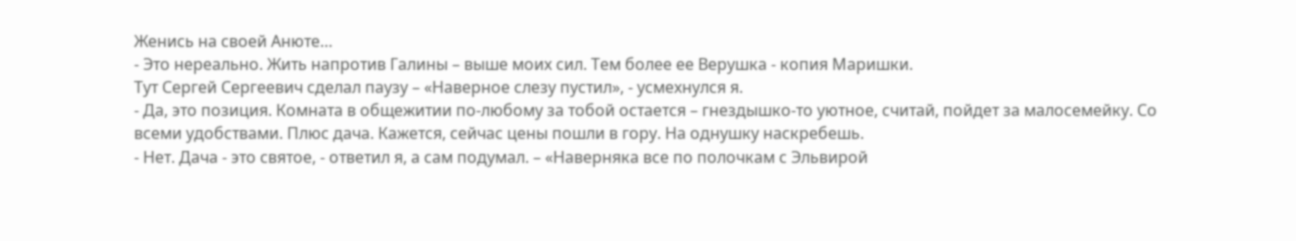Женись на своей Анюте…
- Это нереально. Жить напротив Галины – выше моих сил. Тем более ее Верушка - копия Маришки.
Тут Сергей Сергеевич сделал паузу – «Наверное слезу пустил», - усмехнулся я.
- Да, это позиция. Комната в общежитии по-любому за тобой остается – гнездышко-то уютное, считай, пойдет за малосемейку. Со всеми удобствами. Плюс дача. Кажется, сейчас цены пошли в гору. На однушку наскребешь.
- Нет. Дача - это святое, - ответил я, а сам подумал. – «Наверняка все по полочкам с Эльвирой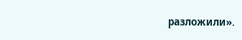разложили».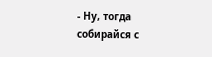- Ну, тогда собирайся с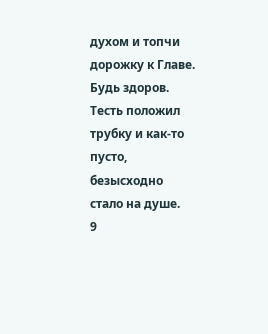духом и топчи дорожку к Главе. Будь здоров.
Тесть положил трубку и как-то пусто, безысходно стало на душе.
9